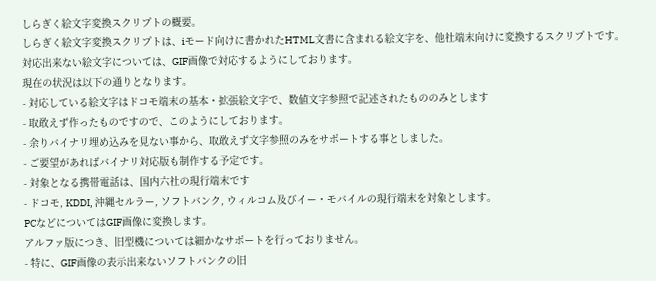しらぎく絵文字変換スクリプトの概要。
しらぎく絵文字変換スクリプトは、iモード向けに書かれたHTML文書に含まれる絵文字を、他社端末向けに変換するスクリプトです。
対応出来ない絵文字については、GIF画像で対応するようにしております。
現在の状況は以下の通りとなります。
- 対応している絵文字はドコモ端末の基本・拡張絵文字で、数値文字参照で記述されたもののみとします
- 取敢えず作ったものですので、このようにしております。
- 余りバイナリ埋め込みを見ない事から、取敢えず文字参照のみをサポートする事としました。
- ご要望があればバイナリ対応版も制作する予定です。
- 対象となる携帯電話は、国内六社の現行端末です
- ドコモ, KDDI, 沖縄セルラー, ソフトバンク, ウィルコム及びイー・モバイルの現行端末を対象とします。
PCなどについてはGIF画像に変換します。
アルファ版につき、旧型機については細かなサポートを行っておりません。
- 特に、GIF画像の表示出来ないソフトバンクの旧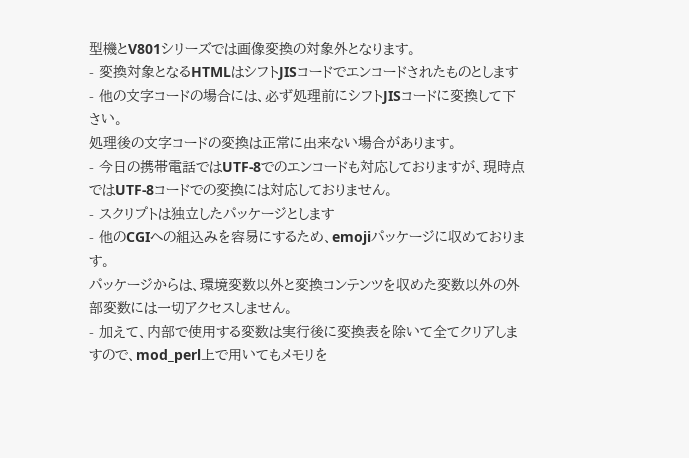型機とV801シリーズでは画像変換の対象外となります。
- 変換対象となるHTMLはシフトJISコードでエンコードされたものとします
- 他の文字コードの場合には、必ず処理前にシフトJISコードに変換して下さい。
処理後の文字コードの変換は正常に出来ない場合があります。
- 今日の携帯電話ではUTF-8でのエンコードも対応しておりますが、現時点ではUTF-8コードでの変換には対応しておりません。
- スクリプトは独立したパッケージとします
- 他のCGIへの組込みを容易にするため、emojiパッケージに収めております。
パッケージからは、環境変数以外と変換コンテンツを収めた変数以外の外部変数には一切アクセスしません。
- 加えて、内部で使用する変数は実行後に変換表を除いて全てクリアしますので、mod_perl上で用いてもメモリを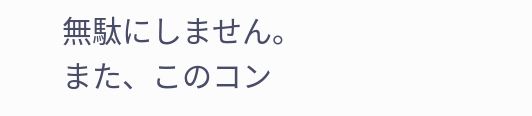無駄にしません。
また、このコン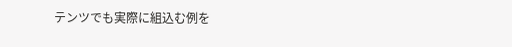テンツでも実際に組込む例を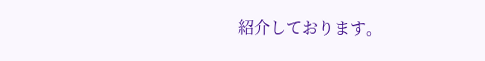紹介しております。